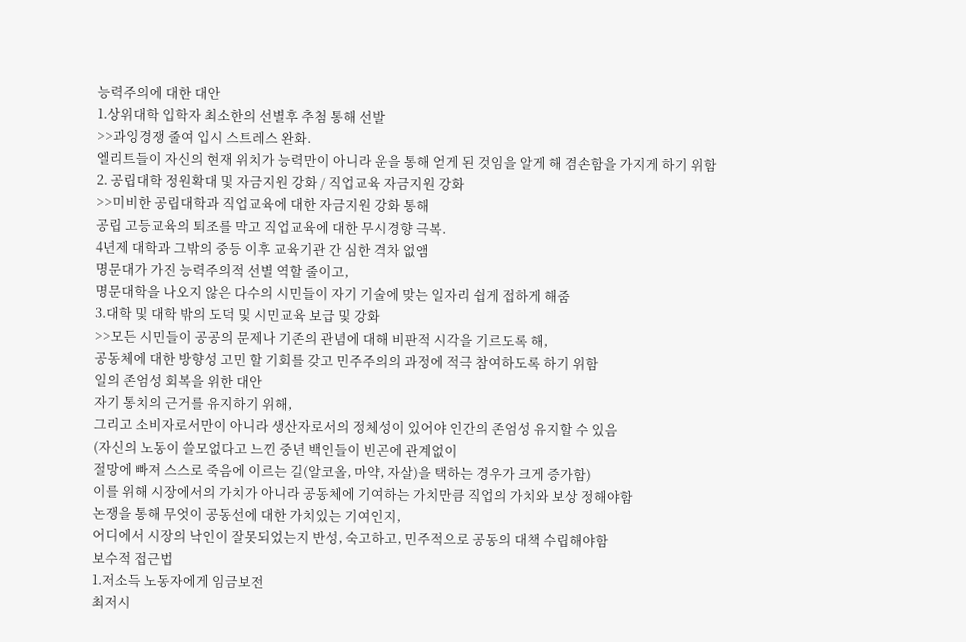능력주의에 대한 대안
1.상위대학 입학자 최소한의 선별후 추첨 통해 선발
>>과잉경쟁 줄여 입시 스트레스 완화.
엘리트들이 자신의 현재 위치가 능력만이 아니라 운을 통해 얻게 된 것임을 알게 해 겸손함을 가지게 하기 위함
2. 공립대학 정원확대 및 자금지원 강화 / 직업교육 자금지원 강화
>>미비한 공립대학과 직업교육에 대한 자금지원 강화 통해
공립 고등교육의 퇴조를 막고 직업교육에 대한 무시경향 극복.
4년제 대학과 그밖의 중등 이후 교육기관 간 심한 격차 없앰
명문대가 가진 능력주의적 선별 역할 줄이고,
명문대학을 나오지 않은 다수의 시민들이 자기 기술에 맞는 일자리 쉽게 접하게 해줌
3.대학 및 대학 밖의 도덕 및 시민교육 보급 및 강화
>>모든 시민들이 공공의 문제나 기존의 관념에 대해 비판적 시각을 기르도록 해,
공동체에 대한 방향성 고민 할 기회를 갖고 민주주의의 과정에 적극 참여하도록 하기 위함
일의 존엄성 회복을 위한 대안
자기 통치의 근거를 유지하기 위해,
그리고 소비자로서만이 아니라 생산자로서의 정체성이 있어야 인간의 존엄성 유지할 수 있음
(자신의 노동이 쓸모없다고 느낀 중년 백인들이 빈곤에 관계없이
절망에 빠져 스스로 죽음에 이르는 길(알코올, 마약, 자살)을 택하는 경우가 크게 증가함)
이를 위해 시장에서의 가치가 아니라 공동체에 기여하는 가치만큼 직업의 가치와 보상 정해야함
논쟁을 통해 무엇이 공동선에 대한 가치있는 기여인지,
어디에서 시장의 낙인이 잘못되었는지 반성, 숙고하고, 민주적으로 공동의 대책 수립해야함
보수적 접근법
1.저소득 노동자에게 임금보전
최저시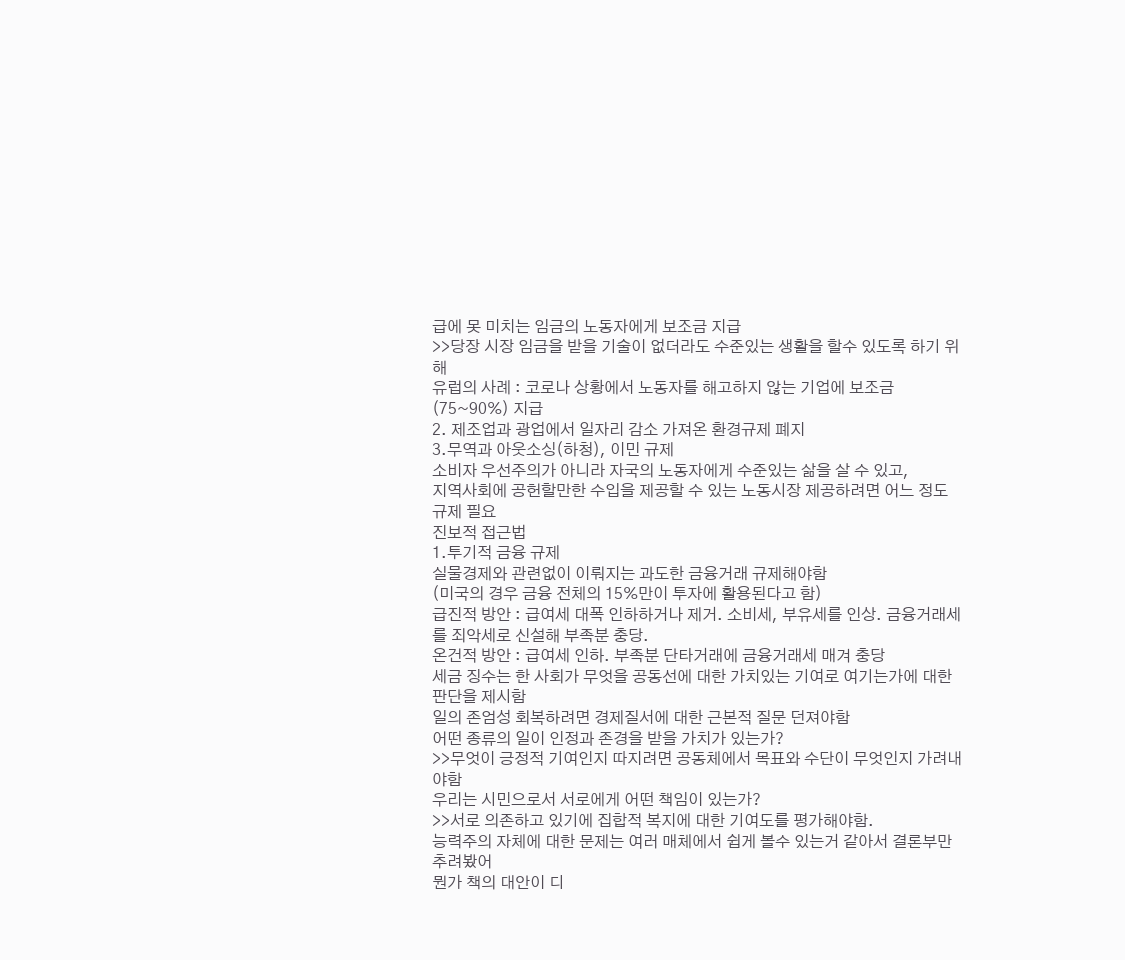급에 못 미치는 임금의 노동자에게 보조금 지급
>>당장 시장 임금을 받을 기술이 없더라도 수준있는 생활을 할수 있도록 하기 위해
유럽의 사례 : 코로나 상황에서 노동자를 해고하지 않는 기업에 보조금(75~90%) 지급
2. 제조업과 광업에서 일자리 감소 가져온 환경규제 폐지
3.무역과 아웃소싱(하청), 이민 규제
소비자 우선주의가 아니라 자국의 노동자에게 수준있는 삶을 살 수 있고,
지역사회에 공헌할만한 수입을 제공할 수 있는 노동시장 제공하려면 어느 정도 규제 필요
진보적 접근법
1.투기적 금융 규제
실물경제와 관련없이 이뤄지는 과도한 금융거래 규제해야함
(미국의 경우 금융 전체의 15%만이 투자에 활용된다고 함)
급진적 방안 : 급여세 대폭 인하하거나 제거. 소비세, 부유세를 인상. 금융거래세를 죄악세로 신설해 부족분 충당.
온건적 방안 : 급여세 인하. 부족분 단타거래에 금융거래세 매겨 충당
세금 징수는 한 사회가 무엇을 공동선에 대한 가치있는 기여로 여기는가에 대한 판단을 제시함
일의 존엄성 회복하려면 경제질서에 대한 근본적 질문 던져야함
어떤 종류의 일이 인정과 존경을 받을 가치가 있는가?
>>무엇이 긍정적 기여인지 따지려면 공동체에서 목표와 수단이 무엇인지 가려내야함
우리는 시민으로서 서로에게 어떤 책임이 있는가?
>>서로 의존하고 있기에 집합적 복지에 대한 기여도를 평가해야함.
능력주의 자체에 대한 문제는 여러 매체에서 쉽게 볼수 있는거 같아서 결론부만 추려봤어
뭔가 책의 대안이 디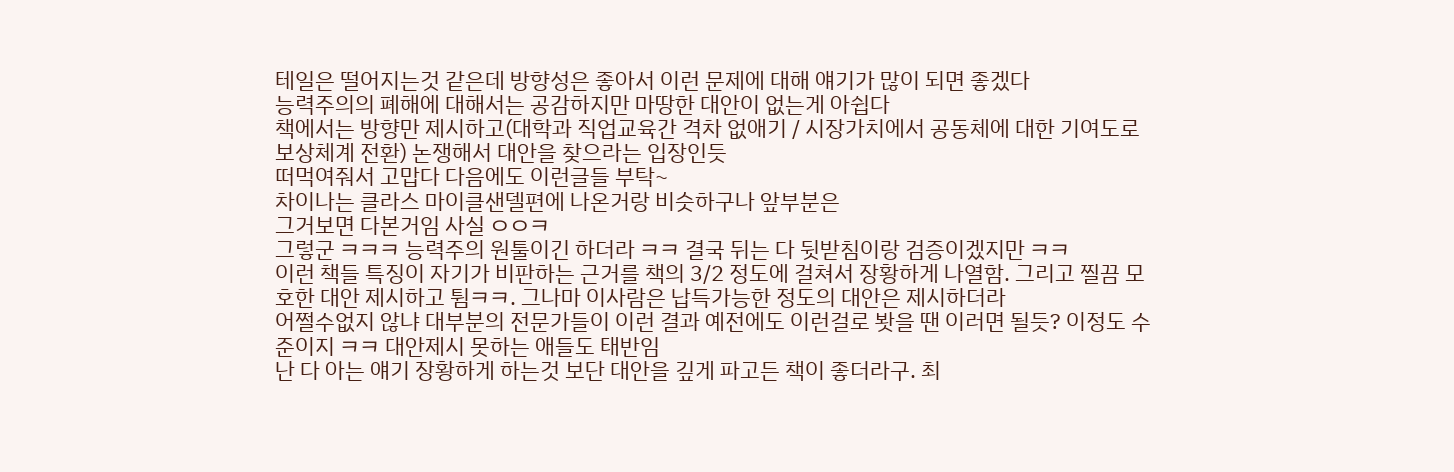테일은 떨어지는것 같은데 방향성은 좋아서 이런 문제에 대해 얘기가 많이 되면 좋겠다
능력주의의 폐해에 대해서는 공감하지만 마땅한 대안이 없는게 아쉽다
책에서는 방향만 제시하고(대학과 직업교육간 격차 없애기 / 시장가치에서 공동체에 대한 기여도로 보상체계 전환) 논쟁해서 대안을 찾으라는 입장인듯
떠먹여줘서 고맙다 다음에도 이런글들 부탁~
차이나는 클라스 마이클샌델편에 나온거랑 비슷하구나 앞부분은
그거보면 다본거임 사실 ㅇㅇㅋ
그렇군 ㅋㅋㅋ 능력주의 원툴이긴 하더라 ㅋㅋ 결국 뒤는 다 뒷받침이랑 검증이겠지만 ㅋㅋ
이런 책들 특징이 자기가 비판하는 근거를 책의 3/2 정도에 걸쳐서 장황하게 나열함. 그리고 찔끔 모호한 대안 제시하고 튐ㅋㅋ. 그나마 이사람은 납득가능한 정도의 대안은 제시하더라
어쩔수없지 않냐 대부분의 전문가들이 이런 결과 예전에도 이런걸로 봣을 땐 이러면 될듯? 이정도 수준이지 ㅋㅋ 대안제시 못하는 애들도 태반임
난 다 아는 얘기 장황하게 하는것 보단 대안을 깊게 파고든 책이 좋더라구. 최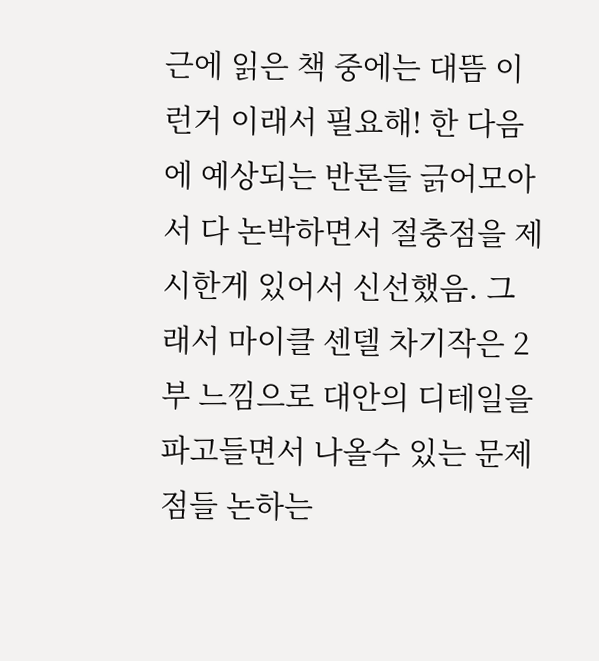근에 읽은 책 중에는 대뜸 이런거 이래서 필요해! 한 다음에 예상되는 반론들 긁어모아서 다 논박하면서 절충점을 제시한게 있어서 신선했음. 그래서 마이클 센델 차기작은 2부 느낌으로 대안의 디테일을 파고들면서 나올수 있는 문제점들 논하는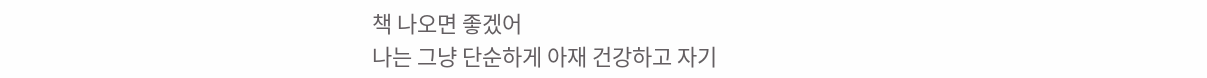책 나오면 좋겠어
나는 그냥 단순하게 아재 건강하고 자기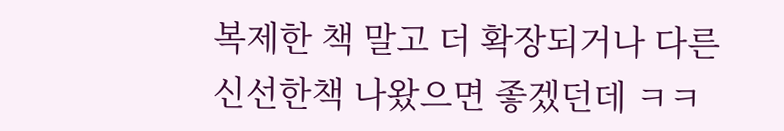복제한 책 말고 더 확장되거나 다른 신선한책 나왔으면 좋겠던데 ㅋㅋ